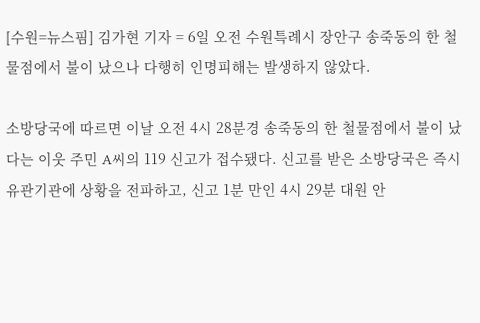[수원=뉴스핌] 김가현 기자 = 6일 오전 수원특례시 장안구 송죽동의 한 철물점에서 불이 났으나 다행히 인명피해는 발생하지 않았다.

소방당국에 따르면 이날 오전 4시 28분경 송죽동의 한 철물점에서 불이 났다는 이웃 주민 A씨의 119 신고가 접수됐다. 신고를 받은 소방당국은 즉시 유관기관에 상황을 전파하고, 신고 1분 만인 4시 29분 대원 안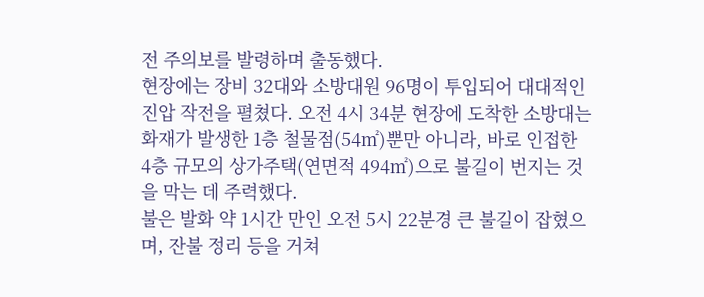전 주의보를 발령하며 출동했다.
현장에는 장비 32대와 소방대원 96명이 투입되어 대대적인 진압 작전을 펼쳤다. 오전 4시 34분 현장에 도착한 소방대는 화재가 발생한 1층 철물점(54㎡)뿐만 아니라, 바로 인접한 4층 규모의 상가주택(연면적 494㎡)으로 불길이 번지는 것을 막는 데 주력했다.
불은 발화 약 1시간 만인 오전 5시 22분경 큰 불길이 잡혔으며, 잔불 정리 등을 거쳐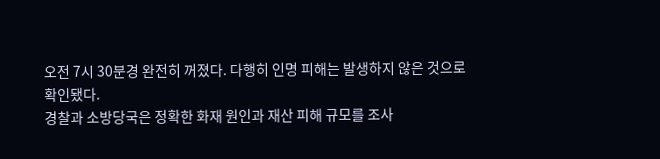오전 7시 30분경 완전히 꺼졌다. 다행히 인명 피해는 발생하지 않은 것으로 확인됐다.
경찰과 소방당국은 정확한 화재 원인과 재산 피해 규모를 조사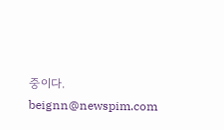중이다.
beignn@newspim.com